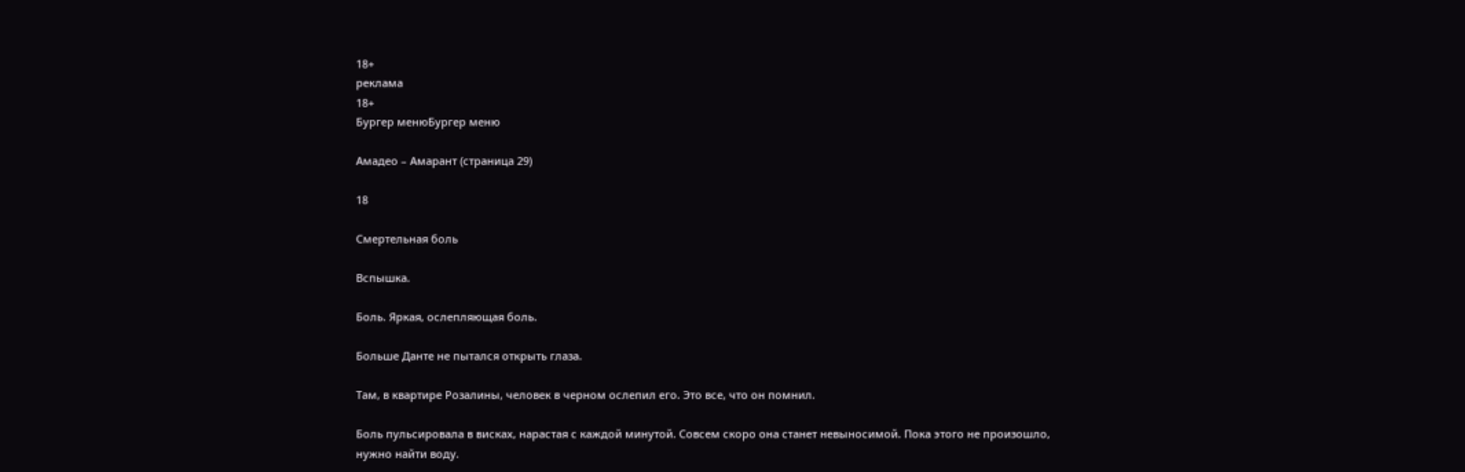18+
реклама
18+
Бургер менюБургер меню

Амадео – Амарант (страница 29)

18

Смертельная боль

Вспышка.

Боль. Яркая, ослепляющая боль.

Больше Данте не пытался открыть глаза.

Там, в квартире Розалины, человек в черном ослепил его. Это все, что он помнил.

Боль пульсировала в висках, нарастая с каждой минутой. Совсем скоро она станет невыносимой. Пока этого не произошло, нужно найти воду.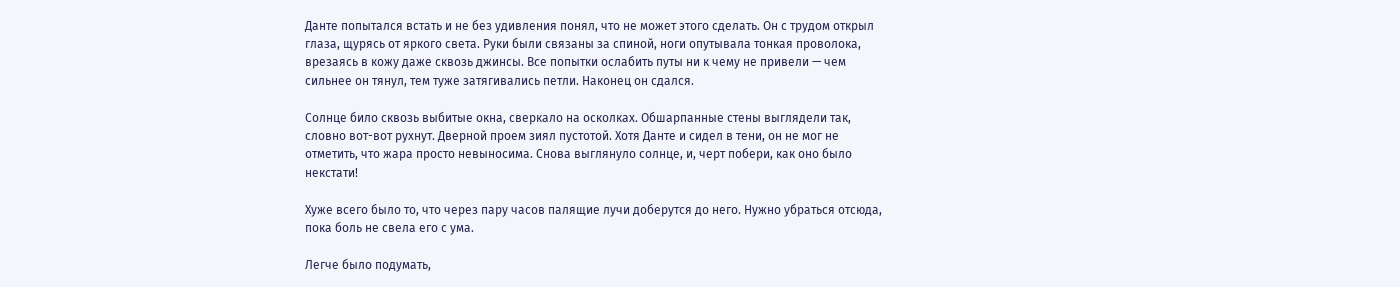Данте попытался встать и не без удивления понял, что не может этого сделать. Он с трудом открыл глаза, щурясь от яркого света. Руки были связаны за спиной, ноги опутывала тонкая проволока, врезаясь в кожу даже сквозь джинсы. Все попытки ослабить путы ни к чему не привели — чем сильнее он тянул, тем туже затягивались петли. Наконец он сдался.

Солнце било сквозь выбитые окна, сверкало на осколках. Обшарпанные стены выглядели так, словно вот-вот рухнут. Дверной проем зиял пустотой. Хотя Данте и сидел в тени, он не мог не отметить, что жара просто невыносима. Снова выглянуло солнце, и, черт побери, как оно было некстати!

Хуже всего было то, что через пару часов палящие лучи доберутся до него. Нужно убраться отсюда, пока боль не свела его с ума.

Легче было подумать,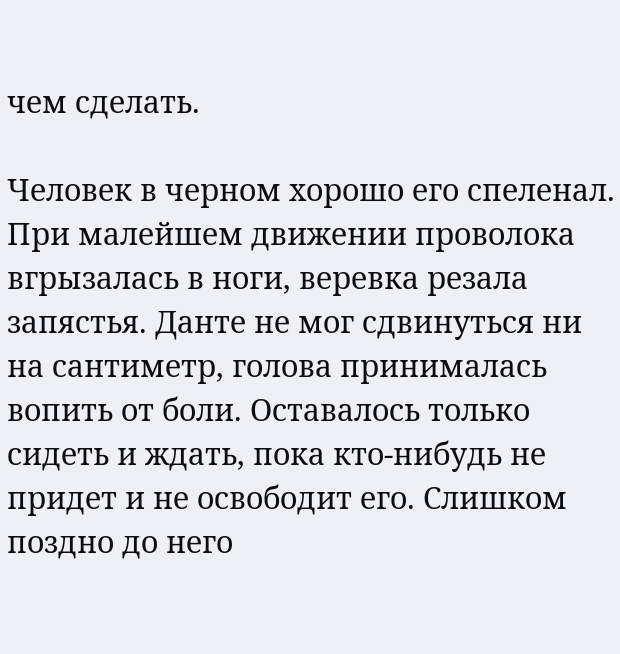чем сделать.

Человек в черном хорошо его спеленал. При малейшем движении проволока вгрызалась в ноги, веревка резала запястья. Данте не мог сдвинуться ни на сантиметр, голова принималась вопить от боли. Оставалось только сидеть и ждать, пока кто-нибудь не придет и не освободит его. Слишком поздно до него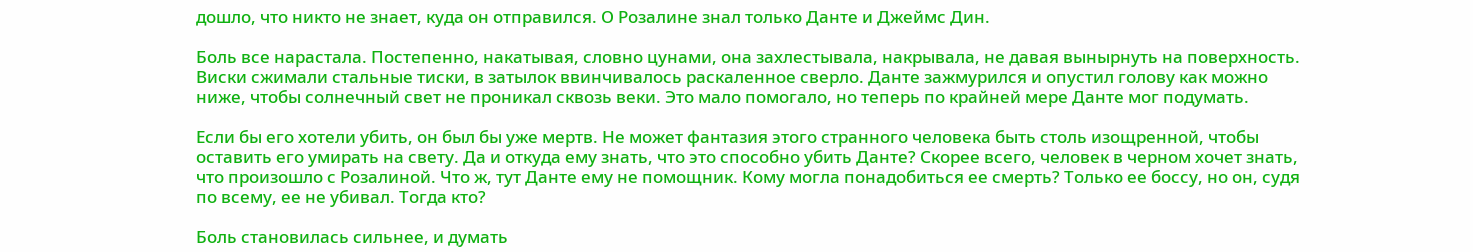дошло, что никто не знает, куда он отправился. О Розалине знал только Данте и Джеймс Дин.

Боль все нарастала. Постепенно, накатывая, словно цунами, она захлестывала, накрывала, не давая вынырнуть на поверхность. Виски сжимали стальные тиски, в затылок ввинчивалось раскаленное сверло. Данте зажмурился и опустил голову как можно ниже, чтобы солнечный свет не проникал сквозь веки. Это мало помогало, но теперь по крайней мере Данте мог подумать.

Если бы его хотели убить, он был бы уже мертв. Не может фантазия этого странного человека быть столь изощренной, чтобы оставить его умирать на свету. Да и откуда ему знать, что это способно убить Данте? Скорее всего, человек в черном хочет знать, что произошло с Розалиной. Что ж, тут Данте ему не помощник. Кому могла понадобиться ее смерть? Только ее боссу, но он, судя по всему, ее не убивал. Тогда кто?

Боль становилась сильнее, и думать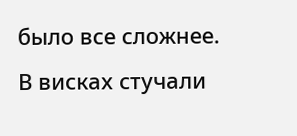было все сложнее. В висках стучали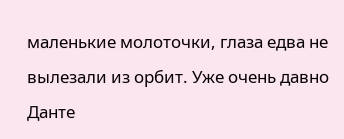маленькие молоточки, глаза едва не вылезали из орбит. Уже очень давно Данте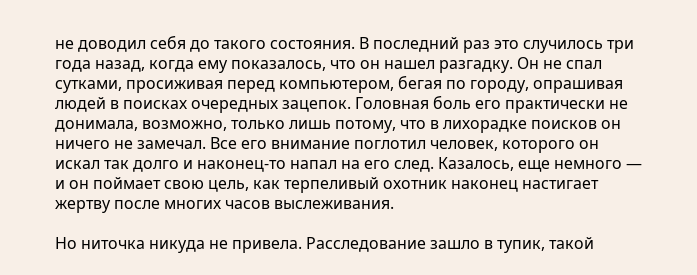не доводил себя до такого состояния. В последний раз это случилось три года назад, когда ему показалось, что он нашел разгадку. Он не спал сутками, просиживая перед компьютером, бегая по городу, опрашивая людей в поисках очередных зацепок. Головная боль его практически не донимала, возможно, только лишь потому, что в лихорадке поисков он ничего не замечал. Все его внимание поглотил человек, которого он искал так долго и наконец-то напал на его след. Казалось, еще немного — и он поймает свою цель, как терпеливый охотник наконец настигает жертву после многих часов выслеживания.

Но ниточка никуда не привела. Расследование зашло в тупик, такой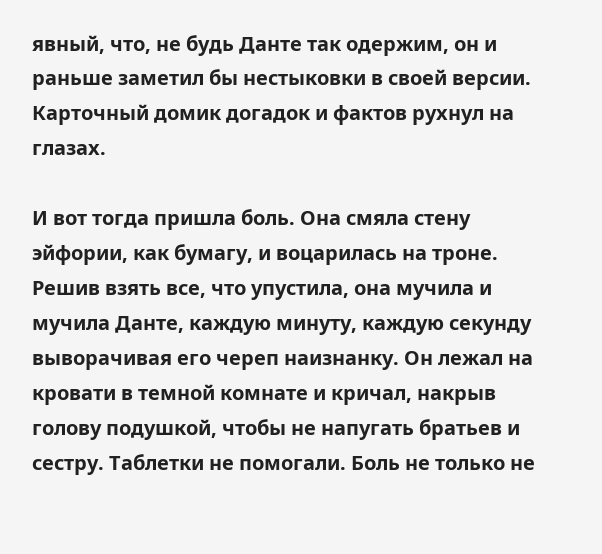явный, что, не будь Данте так одержим, он и раньше заметил бы нестыковки в своей версии. Карточный домик догадок и фактов рухнул на глазах.

И вот тогда пришла боль. Она смяла стену эйфории, как бумагу, и воцарилась на троне. Решив взять все, что упустила, она мучила и мучила Данте, каждую минуту, каждую секунду выворачивая его череп наизнанку. Он лежал на кровати в темной комнате и кричал, накрыв голову подушкой, чтобы не напугать братьев и сестру. Таблетки не помогали. Боль не только не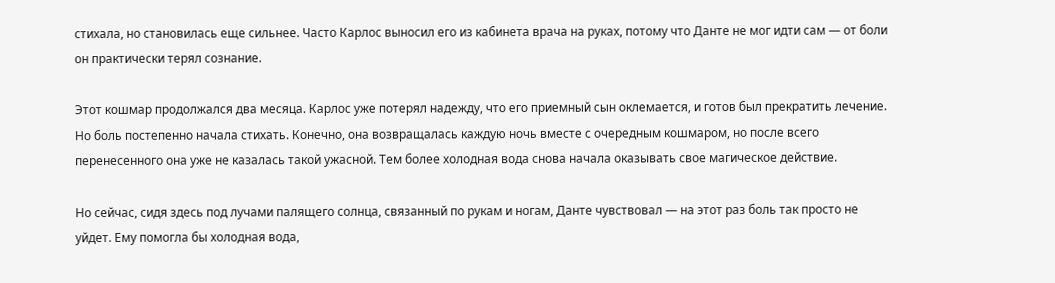стихала, но становилась еще сильнее. Часто Карлос выносил его из кабинета врача на руках, потому что Данте не мог идти сам — от боли он практически терял сознание.

Этот кошмар продолжался два месяца. Карлос уже потерял надежду, что его приемный сын оклемается, и готов был прекратить лечение. Но боль постепенно начала стихать. Конечно, она возвращалась каждую ночь вместе с очередным кошмаром, но после всего перенесенного она уже не казалась такой ужасной. Тем более холодная вода снова начала оказывать свое магическое действие.

Но сейчас, сидя здесь под лучами палящего солнца, связанный по рукам и ногам, Данте чувствовал — на этот раз боль так просто не уйдет. Ему помогла бы холодная вода,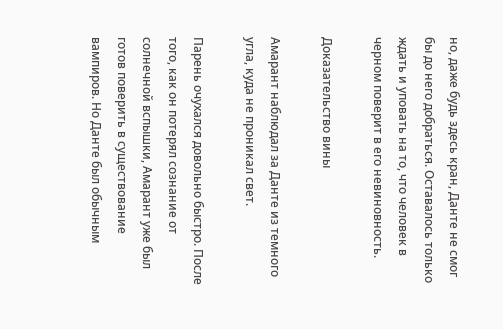но, даже будь здесь кран, Данте не смог бы до него добраться. Оставалось только ждать и уповать на то, что человек в черном поверит в его невиновность.

Доказательство вины

Амарант наблюдал за Данте из темного угла, куда не проникал свет.

Парень очухался довольно быстро. После того, как он потерял сознание от солнечной вспышки, Амарант уже был готов поверить в существование вампиров. Но Данте был обычным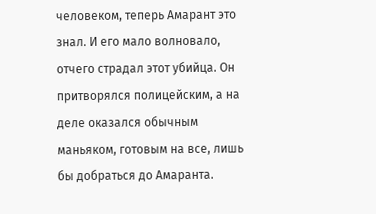человеком, теперь Амарант это знал. И его мало волновало, отчего страдал этот убийца. Он притворялся полицейским, а на деле оказался обычным маньяком, готовым на все, лишь бы добраться до Амаранта.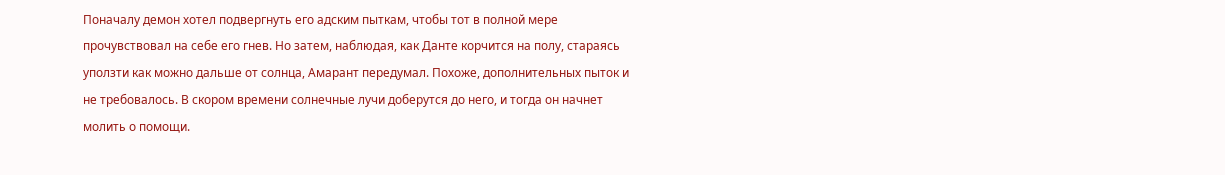Поначалу демон хотел подвергнуть его адским пыткам, чтобы тот в полной мере прочувствовал на себе его гнев. Но затем, наблюдая, как Данте корчится на полу, стараясь уползти как можно дальше от солнца, Амарант передумал. Похоже, дополнительных пыток и не требовалось. В скором времени солнечные лучи доберутся до него, и тогда он начнет молить о помощи.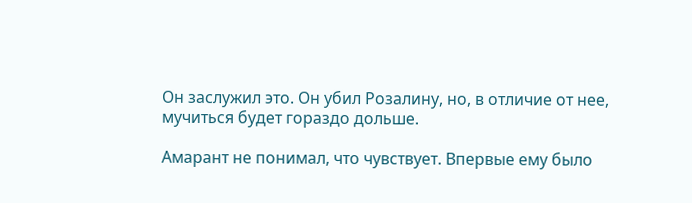Он заслужил это. Он убил Розалину, но, в отличие от нее, мучиться будет гораздо дольше.

Амарант не понимал, что чувствует. Впервые ему было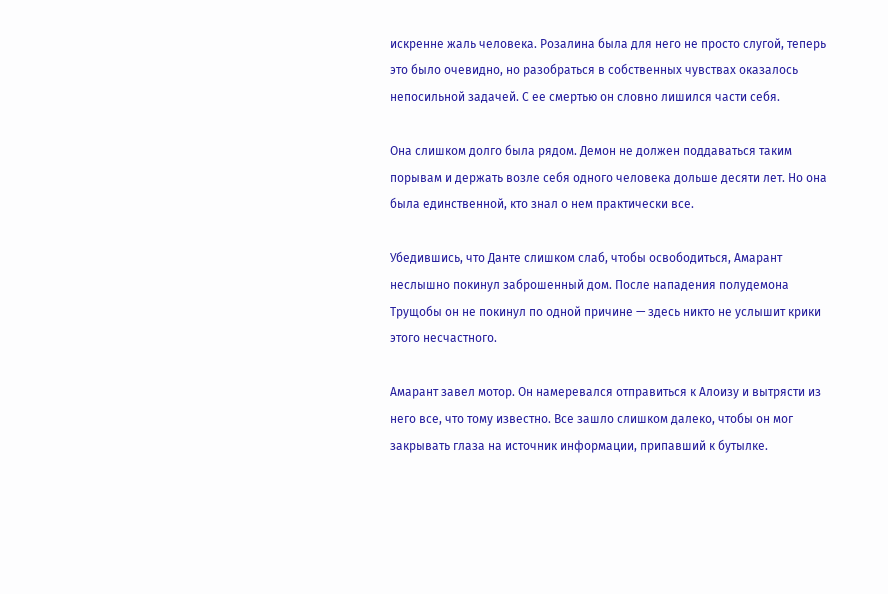искренне жаль человека. Розалина была для него не просто слугой, теперь это было очевидно, но разобраться в собственных чувствах оказалось непосильной задачей. С ее смертью он словно лишился части себя.

Она слишком долго была рядом. Демон не должен поддаваться таким порывам и держать возле себя одного человека дольше десяти лет. Но она была единственной, кто знал о нем практически все.

Убедившись, что Данте слишком слаб, чтобы освободиться, Амарант неслышно покинул заброшенный дом. После нападения полудемона Трущобы он не покинул по одной причине — здесь никто не услышит крики этого несчастного.

Амарант завел мотор. Он намеревался отправиться к Алоизу и вытрясти из него все, что тому известно. Все зашло слишком далеко, чтобы он мог закрывать глаза на источник информации, припавший к бутылке.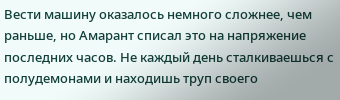Вести машину оказалось немного сложнее, чем раньше, но Амарант списал это на напряжение последних часов. Не каждый день сталкиваешься с полудемонами и находишь труп своего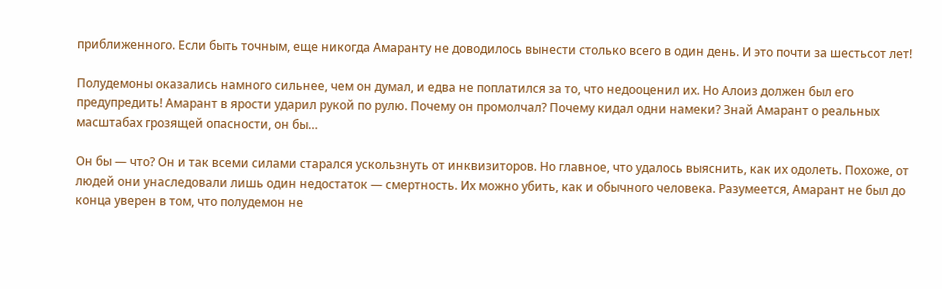приближенного. Если быть точным, еще никогда Амаранту не доводилось вынести столько всего в один день. И это почти за шестьсот лет!

Полудемоны оказались намного сильнее, чем он думал, и едва не поплатился за то, что недооценил их. Но Алоиз должен был его предупредить! Амарант в ярости ударил рукой по рулю. Почему он промолчал? Почему кидал одни намеки? Знай Амарант о реальных масштабах грозящей опасности, он бы…

Он бы — что? Он и так всеми силами старался ускользнуть от инквизиторов. Но главное, что удалось выяснить, как их одолеть. Похоже, от людей они унаследовали лишь один недостаток — смертность. Их можно убить, как и обычного человека. Разумеется, Амарант не был до конца уверен в том, что полудемон не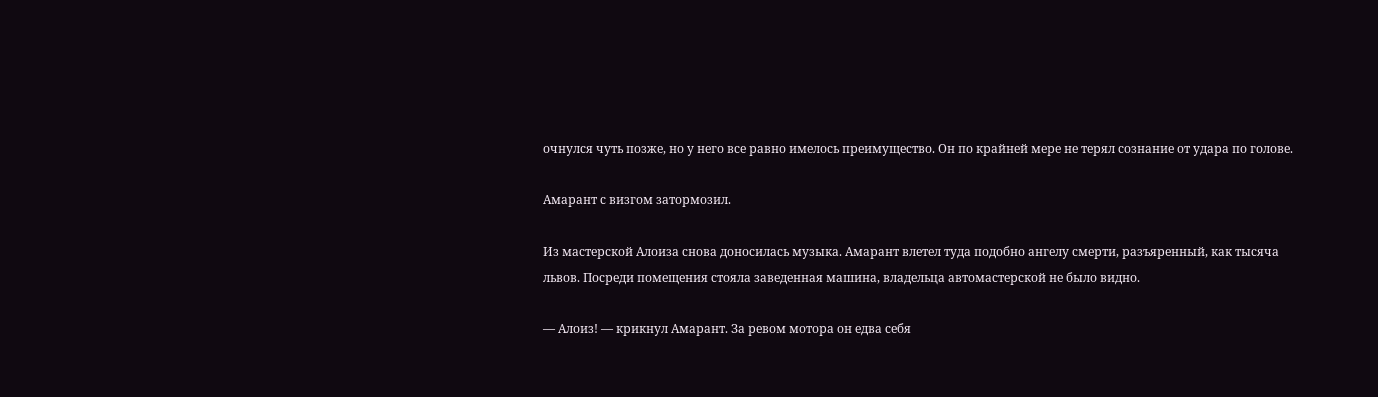очнулся чуть позже, но у него все равно имелось преимущество. Он по крайней мере не терял сознание от удара по голове.

Амарант с визгом затормозил.

Из мастерской Алоиза снова доносилась музыка. Амарант влетел туда подобно ангелу смерти, разъяренный, как тысяча львов. Посреди помещения стояла заведенная машина, владельца автомастерской не было видно.

— Алоиз! — крикнул Амарант. За ревом мотора он едва себя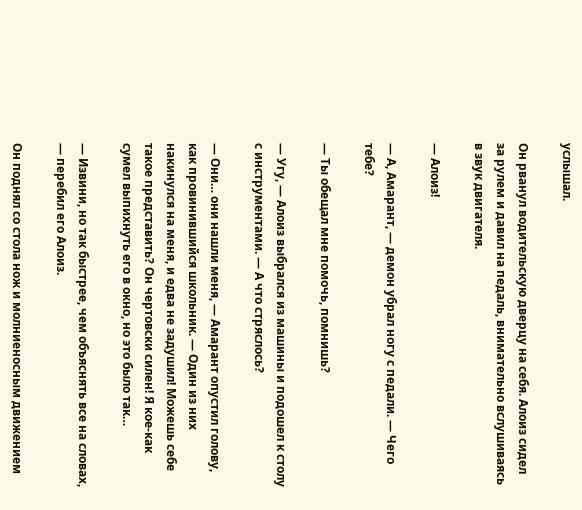услышал.

Он рванул водительскую дверцу на себя. Алоиз сидел за рулем и давил на педаль, внимательно вслушиваясь в звук двигателя.

— Алоиз!

— А, Амарант, — демон убрал ногу с педали. — Чего тебе?

— Ты обещал мне помочь, помнишь?

— Угу, — Алоиз выбрался из машины и подошел к столу с инструментами. — А что стряслось?

— Они… они нашли меня, — Амарант опустил голову, как провинившийся школьник. — Один из них накинулся на меня, и едва не задушил! Можешь себе такое представить? Он чертовски силен! Я кое-как сумел выпихнуть его в окно, но это было так…

— Извини, но так быстрее, чем объяснять все на словах, — перебил его Алоиз.

Он поднял со стола нож и молниеносным движением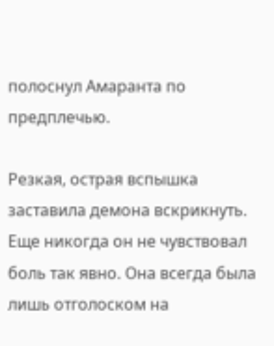полоснул Амаранта по предплечью.

Резкая, острая вспышка заставила демона вскрикнуть. Еще никогда он не чувствовал боль так явно. Она всегда была лишь отголоском на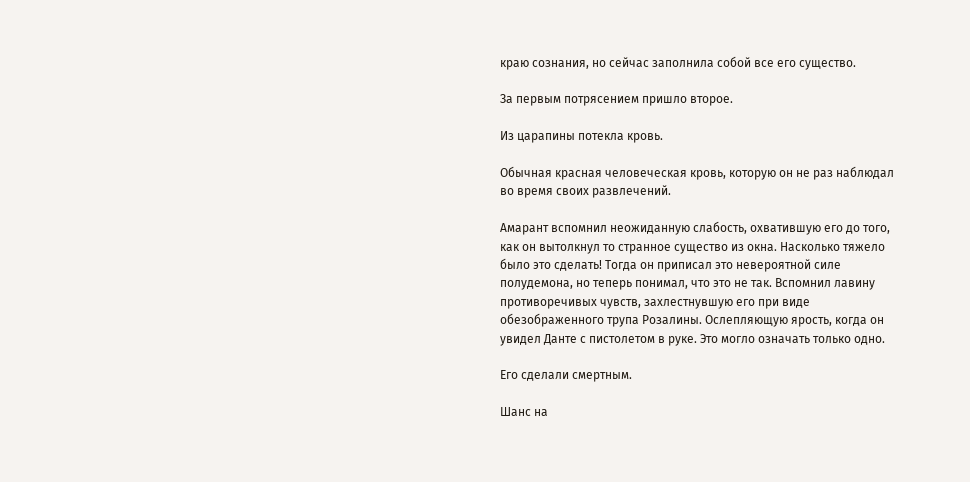краю сознания, но сейчас заполнила собой все его существо.

За первым потрясением пришло второе.

Из царапины потекла кровь.

Обычная красная человеческая кровь, которую он не раз наблюдал во время своих развлечений.

Амарант вспомнил неожиданную слабость, охватившую его до того, как он вытолкнул то странное существо из окна. Насколько тяжело было это сделать! Тогда он приписал это невероятной силе полудемона, но теперь понимал, что это не так. Вспомнил лавину противоречивых чувств, захлестнувшую его при виде обезображенного трупа Розалины. Ослепляющую ярость, когда он увидел Данте с пистолетом в руке. Это могло означать только одно.

Его сделали смертным.

Шанс на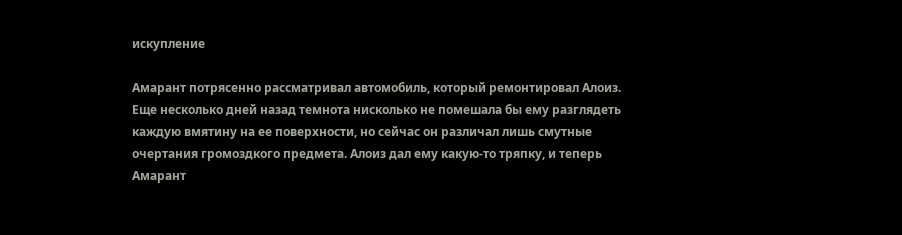искупление

Амарант потрясенно рассматривал автомобиль, который ремонтировал Алоиз. Еще несколько дней назад темнота нисколько не помешала бы ему разглядеть каждую вмятину на ее поверхности, но сейчас он различал лишь смутные очертания громоздкого предмета. Алоиз дал ему какую-то тряпку, и теперь Амарант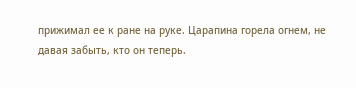прижимал ее к ране на руке. Царапина горела огнем, не давая забыть, кто он теперь.